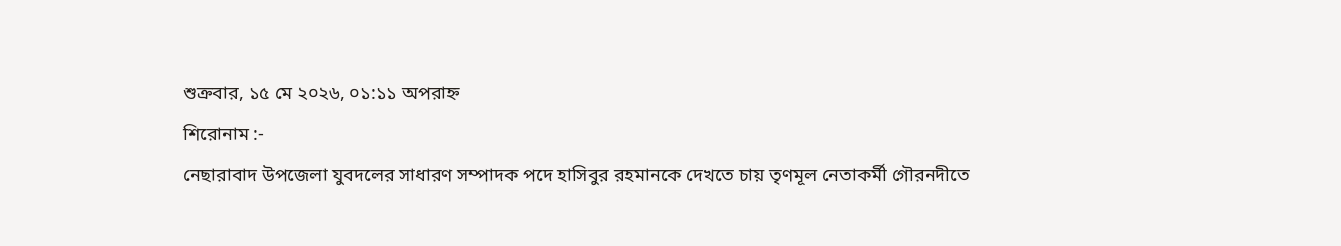শুক্রবার, ১৫ মে ২০২৬, ০১:১১ অপরাহ্ন
শিরোনাম :-
নেছারাবাদ উপজেলা যুবদলের সাধারণ সম্পাদক পদে হাসিবুর রহমানকে দেখতে চায় তৃণমূল নেতাকর্মী গৌরনদীতে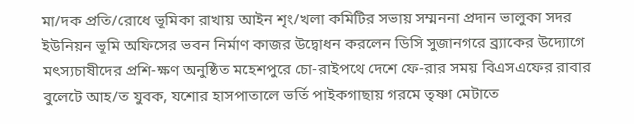মা/দক প্রতি/রোধে ভূমিকা রাখায় আইন শৃং/খলা কমিটির সভায় সম্মননা প্রদান ভালুকা সদর ইউনিয়ন ভূমি অফিসের ভবন নির্মাণ কাজর উদ্বোধন করলেন ডিসি সুজানগরে ব্র‍্যাকের উদ্যোগে মৎস্যচাষীদের প্রশি-ক্ষণ অনুষ্ঠিত মহেশপুরে চো-রাইপথে দেশে ফে-রার সময় বিএসএফের রাবার বুলেটে আহ/ত যুবক, যশোর হাসপাতালে ভর্তি পাইকগাছায় গরমে তৃষ্ণা মেটাতে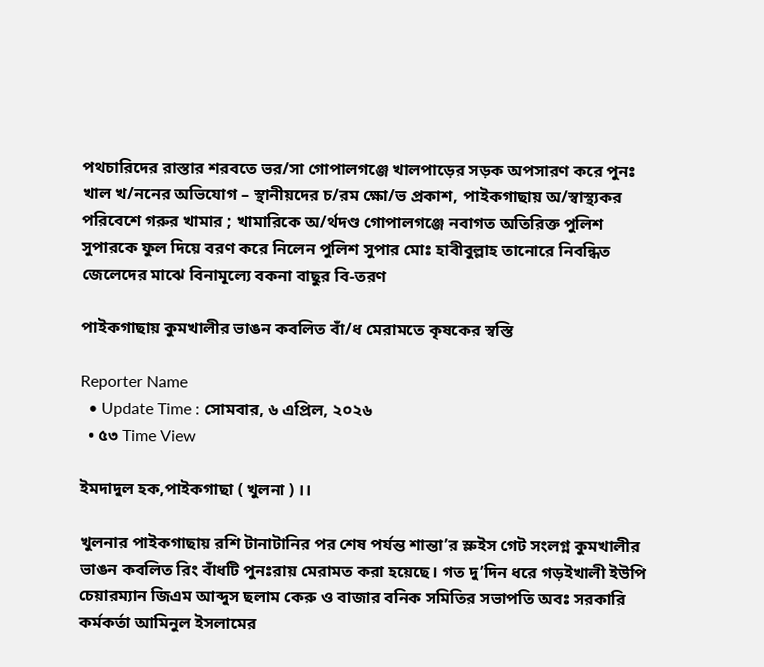পথচারিদের রাস্তার শরবতে ভর/সা গোপালগঞ্জে খালপাড়ের সড়ক অপসারণ করে পুনঃ খাল খ/ননের অভিযোগ – স্থানীয়দের চ/রম ক্ষো/ভ প্রকাশ, পাইকগাছায় অ/স্বাস্থ্যকর পরিবেশে গরুর খামার ; খামারিকে অ/র্থদণ্ড গোপালগঞ্জে নবাগত অতিরিক্ত পুলিশ সুপারকে ফুল দিয়ে বরণ করে নিলেন পুলিশ সুপার মোঃ হাবীবুল্লাহ তানোরে নিবন্ধিত জেলেদের মাঝে বিনামূল্যে বকনা বাছুর বি-তরণ

পাইকগাছায় কুমখালীর ভাঙন কবলিত বাঁ/ধ মেরামতে কৃষকের স্বস্তি

Reporter Name
  • Update Time : সোমবার, ৬ এপ্রিল, ২০২৬
  • ৫৩ Time View

ইমদাদুল হক,পাইকগাছা ( খুলনা ) ।।

খুলনার পাইকগাছায় রশি টানাটানির পর শেষ পর্যন্ত শান্তা’র স্লুইস গেট সংলগ্ন কুমখালীর ভাঙন কবলিত রিং বাঁধটি পুনঃরায় মেরামত করা হয়েছে। গত দু’দিন ধরে গড়ইখালী ইউপি চেয়ারম্যান জিএম আব্দুস ছলাম কেরু ও বাজার বনিক সমিতির সভাপতি অবঃ সরকারি কর্মকর্তা আমিনুল ইসলামের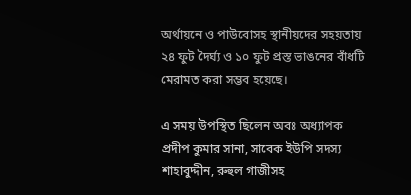অর্থায়নে ও পাউবোসহ স্থানীয়দের সহয়তায় ২৪ ফুট দৈর্ঘ্য ও ১০ ফুট প্রস্ত ভাঙনের বাঁধটি মেরামত করা সম্ভব হয়েছে।

এ সময় উপস্থিত ছিলেন অবঃ অধ্যাপক প্রদীপ কুমার সানা, সাবেক ইউপি সদস্য শাহাবুদ্দীন, রুহুল গাজীসহ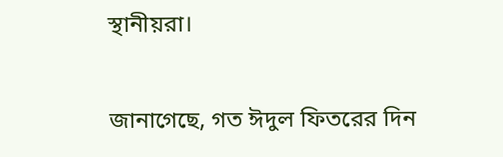স্থানীয়রা।

জানাগেছে, গত ঈদুল ফিতরের দিন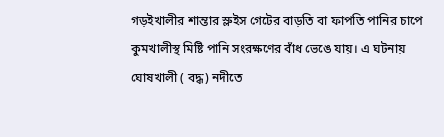গড়ইখালীর শান্তার স্লুইস গেটের বাড়তি বা ফাপতি পানির চাপে কুমখালীস্থ মিষ্টি পানি সংরক্ষণের বাঁধ ভেঙে যায়। এ ঘটনায় ঘোষখালী ( বদ্ধ) নদীতে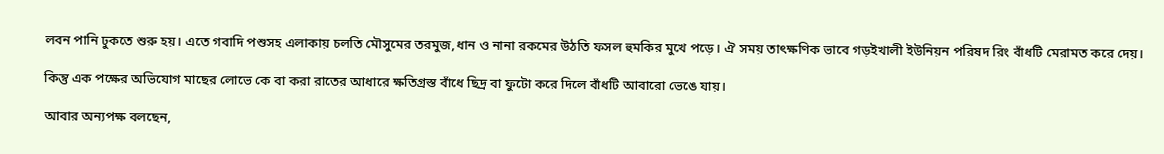লবন পানি ঢুকতে শুরু হয়। এতে গবাদি পশুসহ এলাকায় চলতি মৌসুমের তরমুজ,ধান ও নানা রকমের উঠতি ফসল হুমকির মুখে পড়ে। ঐ সময় তাৎক্ষণিক ভাবে গড়ইখালী ইউনিয়ন পরিষদ রিং বাঁধটি মেরামত করে দেয়।

কিন্তু এক পক্ষের অভিযোগ মাছের লোভে কে বা করা রাতের আধারে ক্ষতিগ্রস্ত বাঁধে ছিদ্র বা ফুটো করে দিলে বাঁধটি আবারো ভেঙে যায়।

আবার অন্যপক্ষ বলছেন,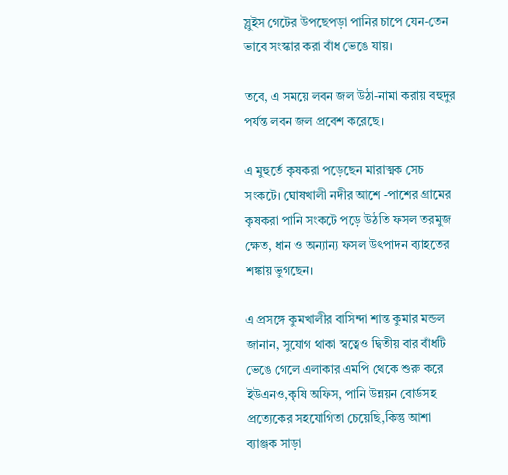স্লুইস গেটের উপছেপড়া পানির চাপে যেন-তেন ভাবে সংস্কার করা বাঁধ ভেঙে যায়।

তবে, এ সময়ে লবন জল উঠা-নামা করায় বহুদুর পর্যন্ত লবন জল প্রবেশ করেছে।

এ মুহুর্তে কৃষকরা পড়েছেন মারাত্মক সেচ সংকটে। ঘোষখালী নদীর আশে -পাশের গ্রামের কৃষকরা পানি সংকটে পড়ে উঠতি ফসল তরমুজ ক্ষেত, ধান ও অন্যান্য ফসল উৎপাদন ব্যাহতের শঙ্কায় ভুগছেন।

এ প্রসঙ্গে কুমখালীর বাসিন্দা শান্ত কুমার মন্ডল জানান, সুযোগ থাকা স্বত্বেও দ্বিতীয় বার বাঁধটি ভেঙে গেলে এলাকার এমপি থেকে শুরু করে ইউএনও,কৃষি অফিস, পানি উন্নয়ন বোর্ডসহ প্রত্যেকের সহযোগিতা চেয়েছি,কিন্তু আশা ব্যাঞ্জক সাড়া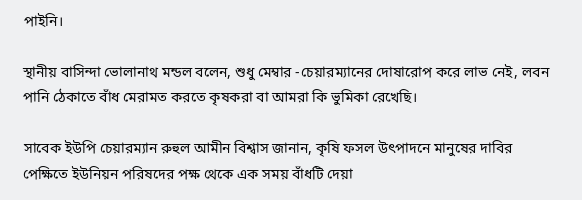পাইনি।

স্থানীয় বাসিন্দা ভোলানাথ মন্ডল বলেন, শুধু মেম্বার -চেয়ারম্যানের দোষারোপ করে লাভ নেই, লবন পানি ঠেকাতে বাঁধ মেরামত করতে কৃষকরা বা আমরা কি ভুমিকা রেখেছি।

সাবেক ইউপি চেয়ারম্যান রুহুল আমীন বিশ্বাস জানান, কৃষি ফসল উৎপাদনে মানুষের দাবির পেক্ষিতে ইউনিয়ন পরিষদের পক্ষ থেকে এক সময় বাঁধটি দেয়া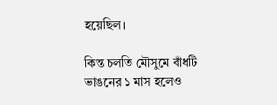হয়েছিল।

কিন্ত চলতি মৌসুমে বাঁধটি ভাঙনের ১ মাস হলেও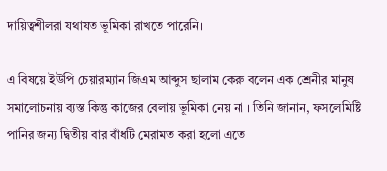দায়িত্বশীলরা যথাযত ভূমিকা রাখতে পারেনি।

এ বিষয়ে ইউপি চেয়ারম্যান জিএম আব্দুস ছালাম কেরু বলেন এক শ্রেনীর মানুষ সমালোচনায় ব্যস্ত কিন্তু কাজের বেলায় ভূমিকা নেয় না । তিনি জানান, ফসলেমিষ্টি পানির জন্য দ্বিতীয় বার বাঁধটি মেরামত করা হলো এতে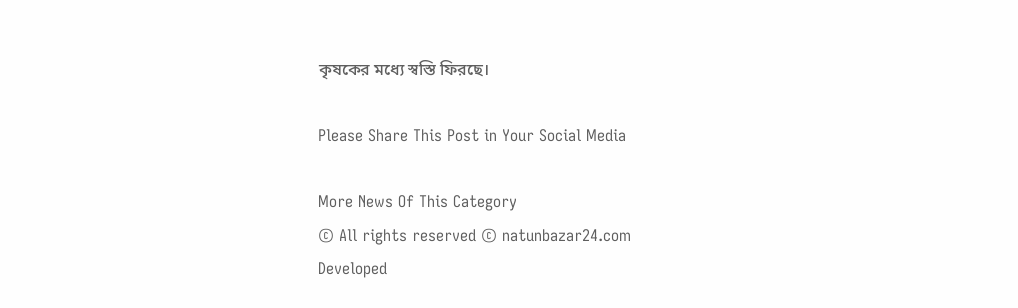কৃষকের মধ্যে স্বস্তি ফিরছে।

Please Share This Post in Your Social Media

More News Of This Category
© All rights reserved © natunbazar24.com
Developed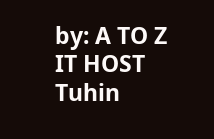by: A TO Z IT HOST
Tuhin